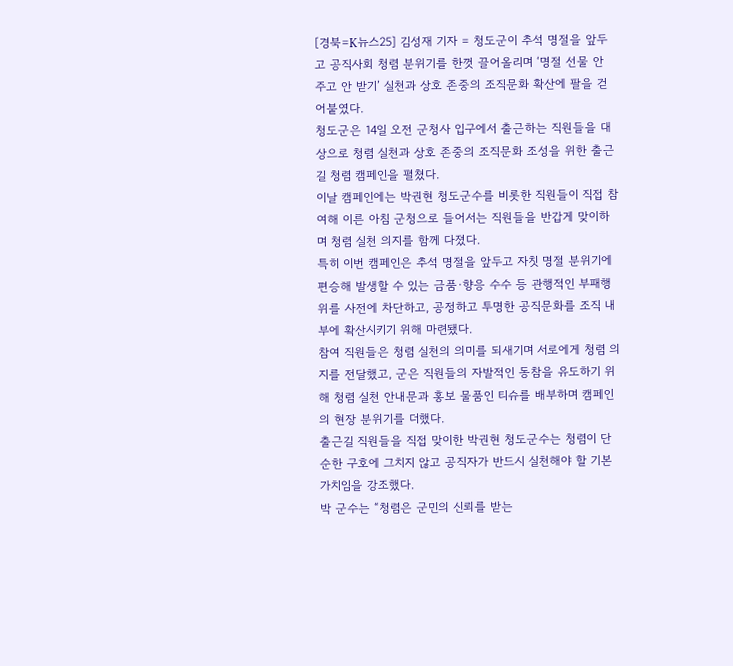[경북=K뉴스25] 김성재 기자 = 청도군이 추석 명절을 앞두고 공직사회 청렴 분위기를 한껏 끌어올리며 ‘명절 선물 안 주고 안 받기’ 실천과 상호 존중의 조직문화 확산에 팔을 걷어붙였다.
청도군은 14일 오전 군청사 입구에서 출근하는 직원들을 대상으로 청렴 실천과 상호 존중의 조직문화 조성을 위한 출근길 청렴 캠페인을 펼쳤다.
이날 캠페인에는 박권현 청도군수를 비롯한 직원들이 직접 참여해 이른 아침 군청으로 들어서는 직원들을 반갑게 맞이하며 청렴 실천 의지를 함께 다졌다.
특히 이번 캠페인은 추석 명절을 앞두고 자칫 명절 분위기에 편승해 발생할 수 있는 금품·향응 수수 등 관행적인 부패행위를 사전에 차단하고, 공정하고 투명한 공직문화를 조직 내부에 확산시키기 위해 마련됐다.
참여 직원들은 청렴 실천의 의미를 되새기며 서로에게 청렴 의지를 전달했고, 군은 직원들의 자발적인 동참을 유도하기 위해 청렴 실천 안내문과 홍보 물품인 티슈를 배부하며 캠페인의 현장 분위기를 더했다.
출근길 직원들을 직접 맞이한 박권현 청도군수는 청렴이 단순한 구호에 그치지 않고 공직자가 반드시 실천해야 할 기본 가치임을 강조했다.
박 군수는 “청렴은 군민의 신뢰를 받는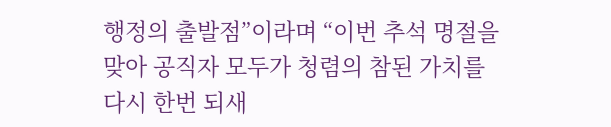행정의 출발점”이라며 “이번 추석 명절을 맞아 공직자 모두가 청렴의 참된 가치를 다시 한번 되새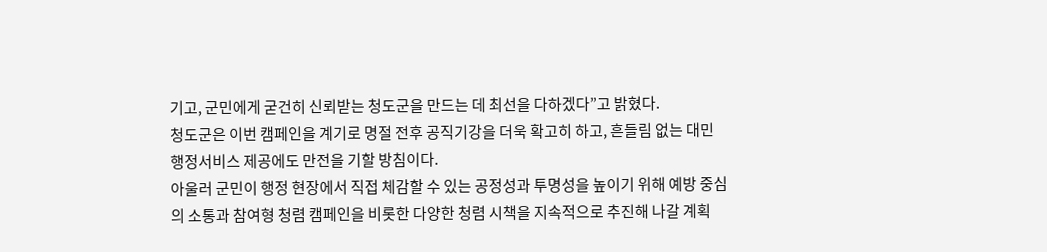기고, 군민에게 굳건히 신뢰받는 청도군을 만드는 데 최선을 다하겠다”고 밝혔다.
청도군은 이번 캠페인을 계기로 명절 전후 공직기강을 더욱 확고히 하고, 흔들림 없는 대민 행정서비스 제공에도 만전을 기할 방침이다.
아울러 군민이 행정 현장에서 직접 체감할 수 있는 공정성과 투명성을 높이기 위해 예방 중심의 소통과 참여형 청렴 캠페인을 비롯한 다양한 청렴 시책을 지속적으로 추진해 나갈 계획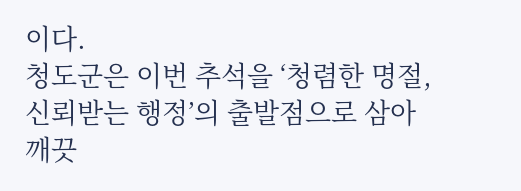이다.
청도군은 이번 추석을 ‘청렴한 명절, 신뢰받는 행정’의 출발점으로 삼아 깨끗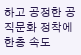하고 공정한 공직문화 정착에 한층 속도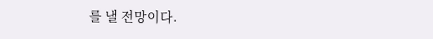를 낼 전망이다.